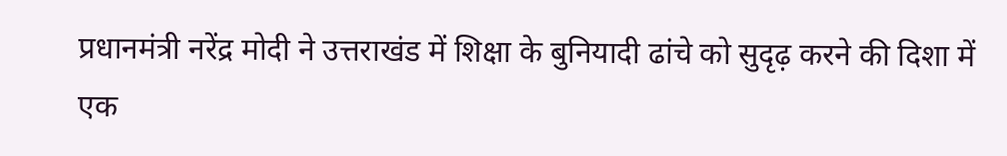प्रधानमंत्री नरेंद्र मोदी ने उत्तराखंड में शिक्षा के बुनियादी ढांचे को सुदृढ़ करने की दिशा में एक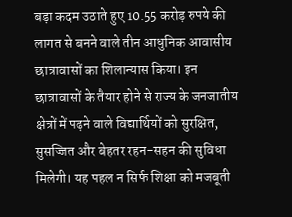बड़ा कदम उठाते हुए 10.55 करोड़ रुपये की लागत से बनने वाले तीन आधुनिक आवासीय छात्रावासों का शिलान्यास किया। इन छात्रावासों के तैयार होने से राज्य के जनजातीय क्षेत्रों में पढ़ने वाले विद्यार्थियों को सुरक्षित, सुसज्जित और बेहतर रहन-सहन की सुविधा मिलेगी। यह पहल न सिर्फ शिक्षा को मजबूती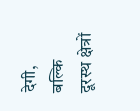देगी, बल्कि दूरस्थ क्षेत्रों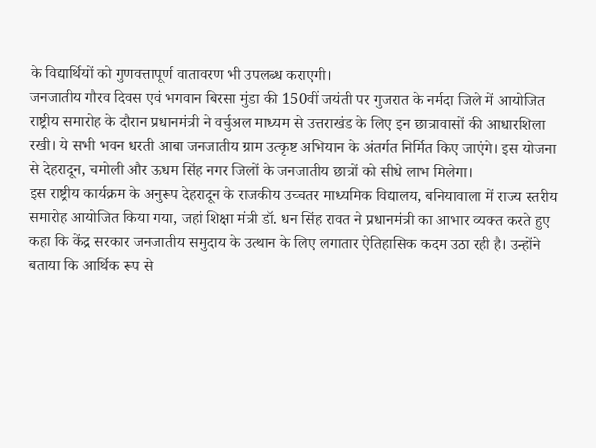के विद्यार्थियों को गुणवत्तापूर्ण वातावरण भी उपलब्ध कराएगी।
जनजातीय गौरव दिवस एवं भगवान बिरसा मुंडा की 150वीं जयंती पर गुजरात के नर्मदा जिले में आयोजित राष्ट्रीय समारोह के दौरान प्रधानमंत्री ने वर्चुअल माध्यम से उत्तराखंड के लिए इन छात्रावासों की आधारशिला रखी। ये सभी भवन धरती आबा जनजातीय ग्राम उत्कृष्ट अभियान के अंतर्गत निर्मित किए जाएंगे। इस योजना से देहरादून, चमोली और ऊधम सिंह नगर जिलों के जनजातीय छात्रों को सीधे लाभ मिलेगा।
इस राष्ट्रीय कार्यक्रम के अनुरूप देहरादून के राजकीय उच्चतर माध्यमिक विद्यालय, बनियावाला में राज्य स्तरीय समारोह आयोजित किया गया, जहां शिक्षा मंत्री डॉ. धन सिंह रावत ने प्रधानमंत्री का आभार व्यक्त करते हुए कहा कि केंद्र सरकार जनजातीय समुदाय के उत्थान के लिए लगातार ऐतिहासिक कदम उठा रही है। उन्होंने बताया कि आर्थिक रूप से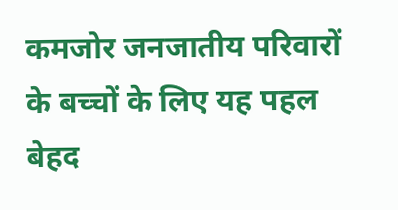कमजोर जनजातीय परिवारों के बच्चों के लिए यह पहल बेहद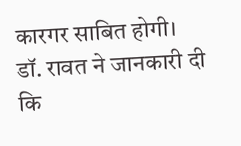कारगर साबित होगी।
डॉ. रावत ने जानकारी दी कि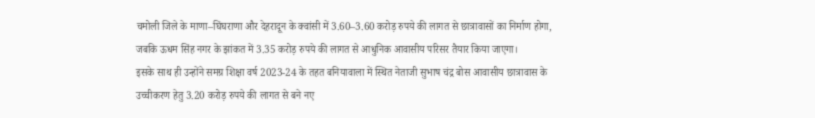चमोली जिले के माणा–घिंघराणा और देहरादून के क्वांसी में 3.60–3.60 करोड़ रुपये की लागत से छात्रावासों का निर्माण होगा, जबकि ऊधम सिंह नगर के झांकत में 3.35 करोड़ रुपये की लागत से आधुनिक आवासीय परिसर तैयार किया जाएगा।
इसके साथ ही उन्होंने समग्र शिक्षा वर्ष 2023-24 के तहत बनियावाला में स्थित नेताजी सुभाष चंद्र बोस आवासीय छात्रावास के उच्चीकरण हेतु 3.20 करोड़ रुपये की लागत से बने नए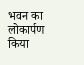भवन का लोकार्पण किया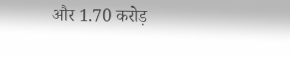और 1.70 करोड़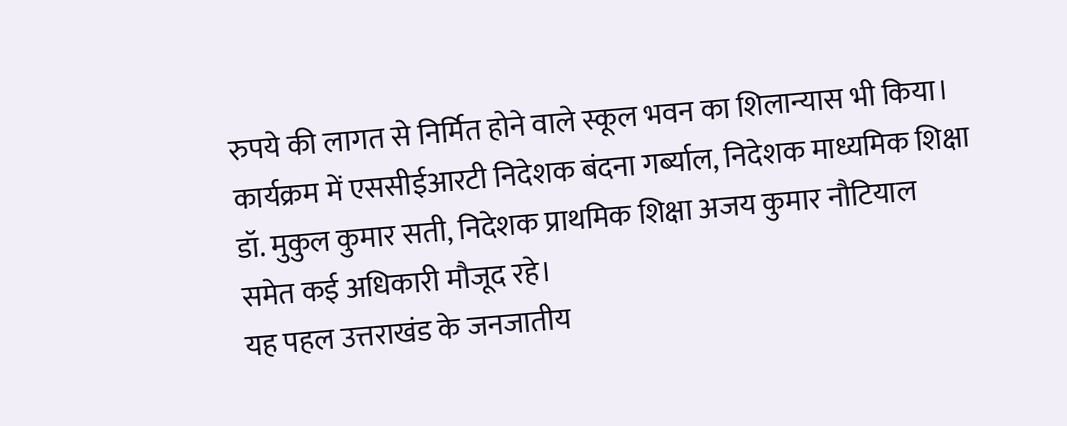रुपये की लागत से निर्मित होने वाले स्कूल भवन का शिलान्यास भी किया।
कार्यक्रम में एससीईआरटी निदेशक बंदना गर्ब्याल, निदेशक माध्यमिक शिक्षा डॉ. मुकुल कुमार सती, निदेशक प्राथमिक शिक्षा अजय कुमार नौटियाल समेत कई अधिकारी मौजूद रहे।
यह पहल उत्तराखंड के जनजातीय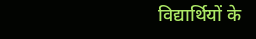विद्यार्थियों के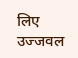लिए उज्जवल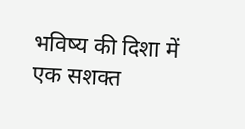भविष्य की दिशा में एक सशक्त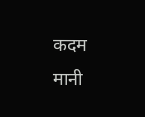कदम मानी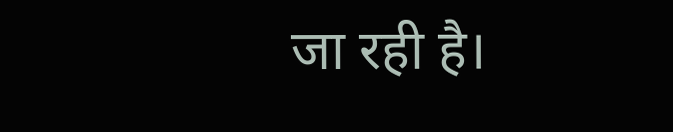जा रही है।